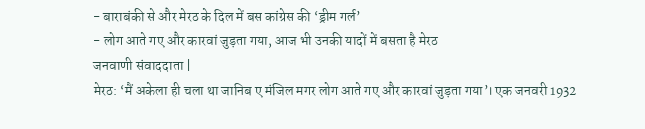- बाराबंकी से और मेरठ के दिल में बस कांग्रेस की ‘ड्रीम गर्ल’
- लोग आते गए और कारवां जुड़ता गया, आज भी उनकी यादों में बसता है मेरठ
जनवाणी संवाददाता |
मेरठ: ‘मैं अकेला ही चला था जानिब ए मंजिल मगर लोग आते गए और कारवां जुड़ता गया’। एक जनवरी 1932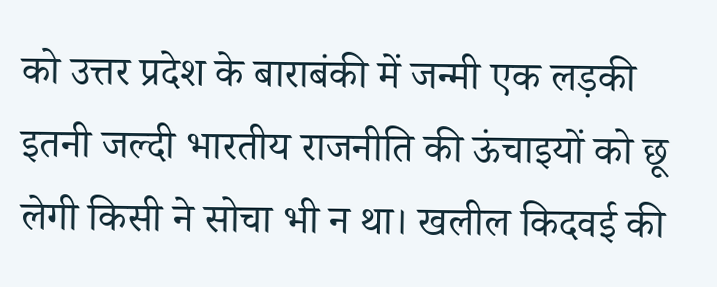को उत्तर प्रदेश के बाराबंकी में जन्मी एक लड़की इतनी जल्दी भारतीय राजनीति की ऊंचाइयों को छू लेगी किसी ने सोचा भी न था। खलील किदवई की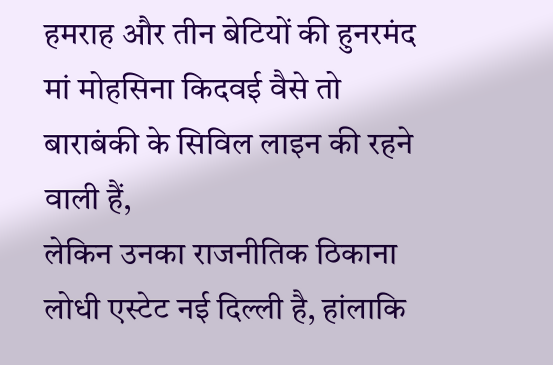हमराह और तीन बेटियों की हुनरमंद मां मोहसिना किदवई वैसे तो बाराबंकी के सिविल लाइन की रहने वाली हैं,
लेकिन उनका राजनीतिक ठिकाना लोधी एस्टेट नई दिल्ली है, हांलाकि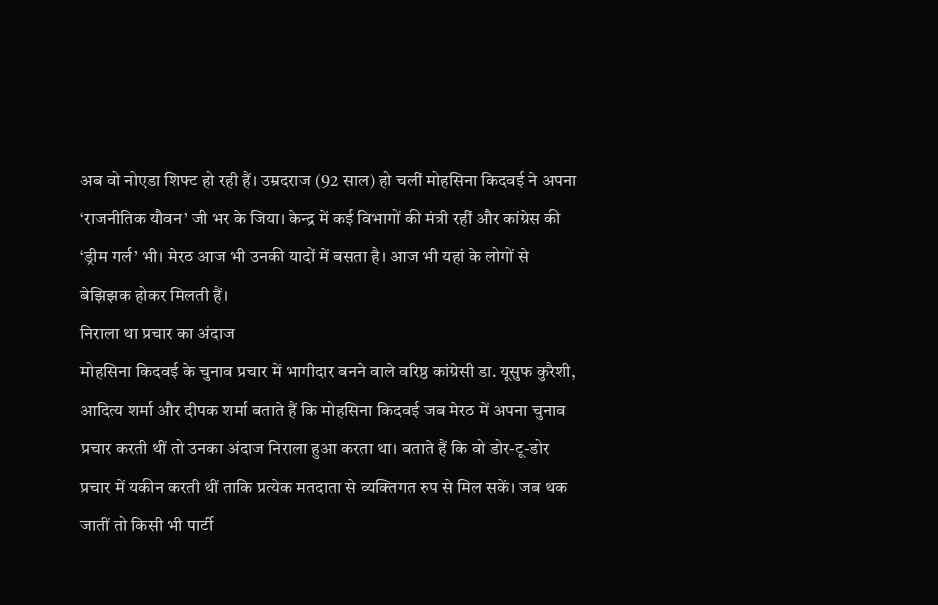अब वो नोएडा शिफ्ट हो रही हैं। उम्रदराज (92 साल) हो चलीं मोहसिना किदवई ने अपना ‘राजनीतिक यौवन’ जी भर के जिया। केन्द्र में कई विभागों की मंत्री रहीं और कांग्रेस की ‘ड्रीम गर्ल’ भी। मेरठ आज भी उनकी यादों में बसता है। आज भी यहां के लोगों से बेझिझक होकर मिलती हैं।
निराला था प्रचार का अंदाज
मोहसिना किदवई के चुनाव प्रचार में भागीदार बनने वाले वरिष्ठ कांग्रेसी डा. यूसुफ कुरैशी, आदित्य शर्मा और दीपक शर्मा बताते हैं कि मोहसिना किदवई जब मेरठ में अपना चुनाव प्रचार करती थीं तो उनका अंदाज निराला हुआ करता था। बताते हैं कि वो डोर-टू-डोर प्रचार में यकीन करती थीं ताकि प्रत्येक मतदाता से व्यक्तिगत रुप से मिल सकें। जब थक जातीं तो किसी भी पार्टी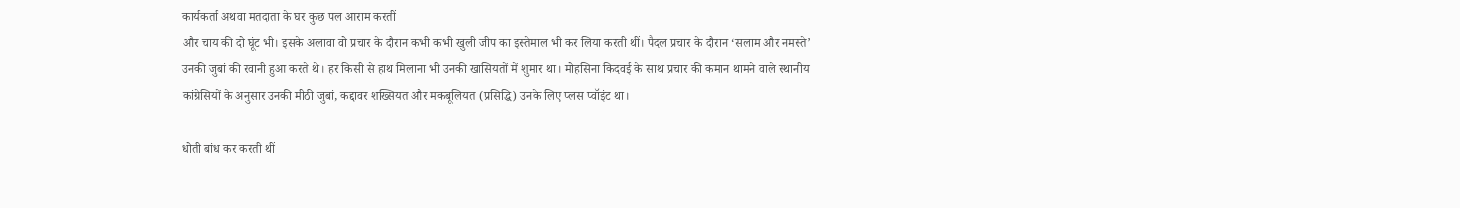कार्यकर्ता अथवा मतदाता के घर कुछ पल आराम करतीं
और चाय की दो घूंट भी। इसके अलावा वो प्रचार के दौरान कभी कभी खुली जीप का इस्तेमाल भी कर लिया करती थीं। पैदल प्रचार के दौरान ‘सलाम और नमस्ते’ उनकी जुबां की रवानी हुआ करते थे। हर किसी से हाथ मिलाना भी उनकी खासियतों में शुमार था। मोहसिना किदवई के साथ प्रचार की कमान थामने वाले स्थानीय कांग्रेसियों के अनुसार उनकी मीठी जुबां, कद्दावर शख्सियत और मकबूलियत (प्रसिद्धि) उनके लिए प्लस प्वॉइंट था।

धोती बांध कर करती थीं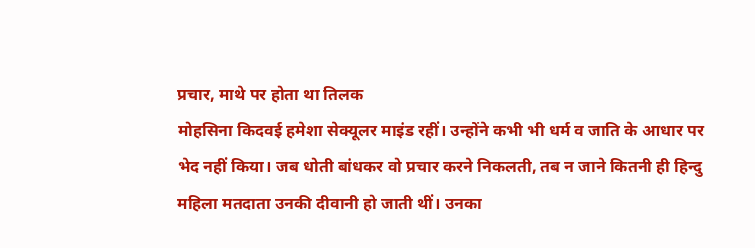प्रचार, माथे पर होता था तिलक
मोहसिना किदवई हमेशा सेक्यूलर माइंड रहीं। उन्होंने कभी भी धर्म व जाति के आधार पर भेद नहीं किया। जब धोती बांधकर वो प्रचार करने निकलती, तब न जाने कितनी ही हिन्दु महिला मतदाता उनकी दीवानी हो जाती थीं। उनका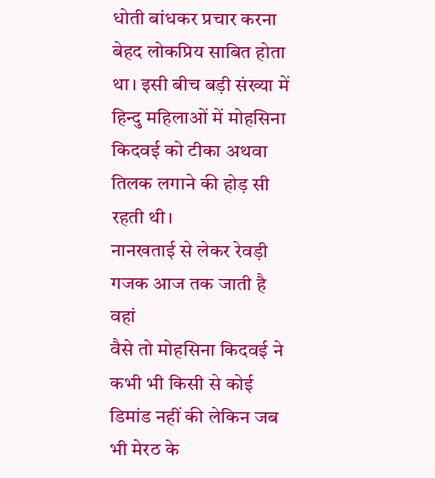धोती बांधकर प्रचार करना बेहद लोकप्रिय साबित होता था। इसी बीच बड़ी संख्या में हिन्दु महिलाओं में मोहसिना किदवई को टीका अथवा तिलक लगाने की होड़ सी रहती थी।
नानखताई से लेकर रेवड़ी गजक आज तक जाती है वहां
वैसे तो मोहसिना किदवई ने कभी भी किसी से कोई डिमांड नहीं की लेकिन जब भी मेरठ के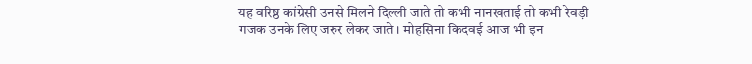यह वरिष्ठ कांग्रेसी उनसे मिलने दिल्ली जाते तो कभी नानखताई तो कभी रेवड़ी गजक उनके लिए जरुर लेकर जाते। मोहसिना किदवई आज भी इन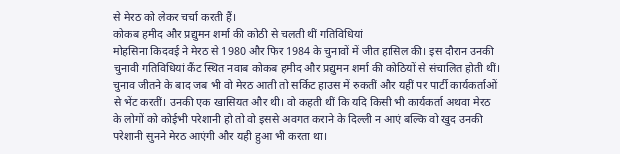से मेरठ को लेकर चर्चा करती हैं।
कोकब हमीद और प्रद्युमन शर्मा की कोठी से चलती थीं गतिविधियां
मोहसिना किदवई ने मेरठ से 1980 और फिर 1984 के चुनावों में जीत हासिल की। इस दौरान उनकी चुनावी गतिविधियां कैंट स्थित नवाब कोकब हमीद और प्रद्युमन शर्मा की कोठियों से संचालित होती थीं। चुनाव जीतने के बाद जब भी वो मेरठ आती तो सर्किट हाउस में रुकतीं और यहीं पर पार्टी कार्यकर्ताओं से भेंट करतीं। उनकी एक खासियत और थी। वो कहती थीं कि यदि किसी भी कार्यकर्ता अथवा मेरठ के लोगों को कोईभी परेशानी हो तो वो इससे अवगत कराने के दिल्ली न आएं बल्कि वो खुद उनकी परेशानी सुनने मेरठ आएंगी और यही हुआ भी करता था।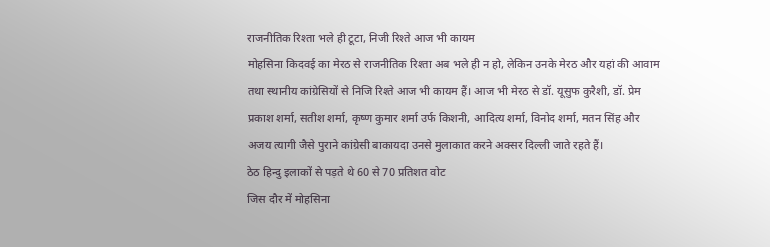राजनीतिक रिश्ता भले ही टूटा, निजी रिश्ते आज भी कायम
मोहसिना किदवई का मेरठ से राजनीतिक रिश्ता अब भले ही न हो, लेकिन उनके मेरठ और यहां की आवाम तथा स्थानीय कांग्रेसियों से निजि रिश्ते आज भी कायम हैं। आज भी मेरठ से डॉ. यूसुफ कुरैशी, डॉ. प्रेम प्रकाश शर्मा, सतीश शर्मा, कृष्ण कुमार शर्मा उर्फ किशनी, आदित्य शर्मा, विनोद शर्मा, मतन सिंह और अजय त्यागी जैसे पुराने कांग्रेसी बाकायदा उनसे मुलाकात करने अक्सर दिल्ली जाते रहते हैं।
ठेठ हिन्दु इलाकों से पड़ते थे 60 से 70 प्रतिशत वोट
जिस दौर में मोहसिना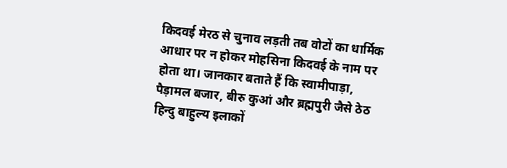किदवई मेरठ से चुनाव लड़ती तब वोटों का धार्मिक आधार पर न होकर मोहसिना किदवई के नाम पर होता था। जानकार बताते हैं कि स्वामीपाड़ा, पैड़ामल बजार, बीरु कुआं और ब्रह्मपुरी जैसे ठेठ हिन्दु बाहुल्य इलाकों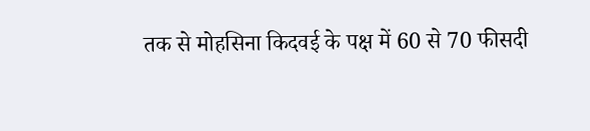तक से मोहसिना किदवई के पक्ष में 60 से 70 फीसदी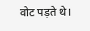वोट पड़ते थे।